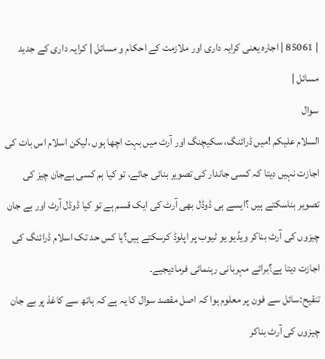| 85061 | اجارہ یعنی کرایہ داری اور ملازمت کے احکام و مسائل | کرایہ داری کے جدید مسائل |
سوال
السلام علیکم !میں ڈرائنگ، سکیچنگ اور آرٹ میں بہت اچھا ہوں ،لیکن اسلام اس بات کی اجازت نہیں دیتا کہ کسی جاندار کی تصویر بنائی جائے، تو کیا ہم کسی بےجان چیز کی تصویر بناسکتے ہیں ؟ایسے ہی ڈوڈل بھی آرٹ کی ایک قسم ہے تو کیا ڈوڈل آرٹ اور بے جان چیزوں کی آرٹ بناکر ویڈیو یو ٹیوب پر اپلوڈ کرسکتے ہیں؟یا کس حد تک اسلام ڈرائنگ کی اجازت دیتا ہے؟برائے مہربانی رہنمائی فرمادیجیے۔
تنقیح:سائل سے فون پر معلوم ہوا کہ اصل مقصد سوال کا یہ ہے کہ ہاتھ سے کاغذ پر بے جان چیزوں کی آرٹ بناکر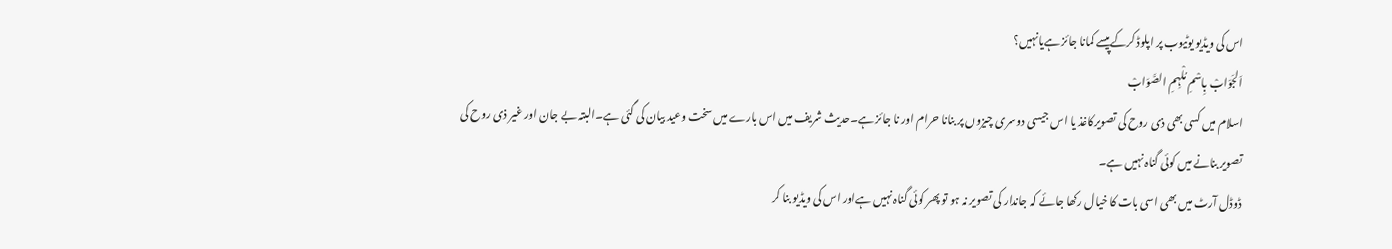اس کی ویڈیو یوٹیوب پر اپلوڈ کرکےپیسے کمانا جائز ہےیانہیں؟
اَلجَوَابْ بِاسْمِ مُلْہِمِ الصَّوَابْ
اسلام میں کسی بھی ذی روح کی تصویرکاغذ یا اس جیسی دوسری چیزوں پر بنانا حرام اور نا جائز ہے۔حدیث شریف میں اس بارے میں سخت وعید بیان کی گئی ہے۔البتہ بے جان اور غیر ذی روح کی تصویر بنانے میں کوئی گناہ نہیں ہے۔
ڈوڈل آرٹ میں بھی اسی بات کا خیال رکھا جائے کہ جاندار کی تصویر نہ ہو تو پھر کوئی گناہ نہیں ہےاور اس کی ویڈیو بنا کر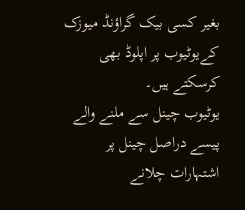بغیر کسی بیک گراؤنڈ میوزک کےیوٹیوب پر اپلوڈ بھی کرسکتے ہیں۔
یوٹیوب چینل سے ملنے والے پیسے دراصل چینل پر اشتہارات چلانے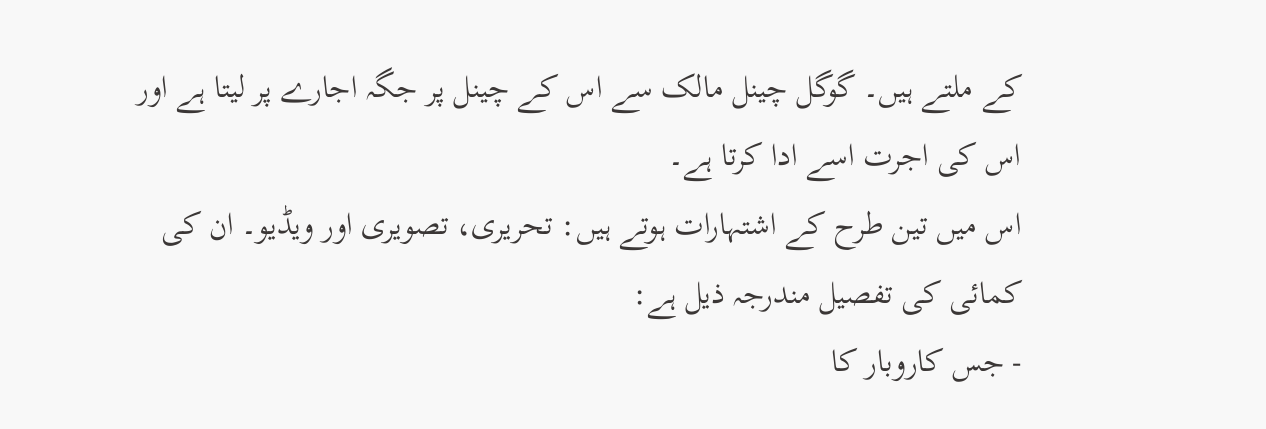کے ملتے ہیں۔ گوگل چینل مالک سے اس کے چینل پر جگہ اجارے پر لیتا ہے اور اس کی اجرت اسے ادا کرتا ہے۔
اس میں تین طرح کے اشتہارات ہوتے ہیں: تحریری، تصویری اور ویڈیو۔ ان کی کمائی کی تفصیل مندرجہ ذیل ہے:
- جس کاروبار کا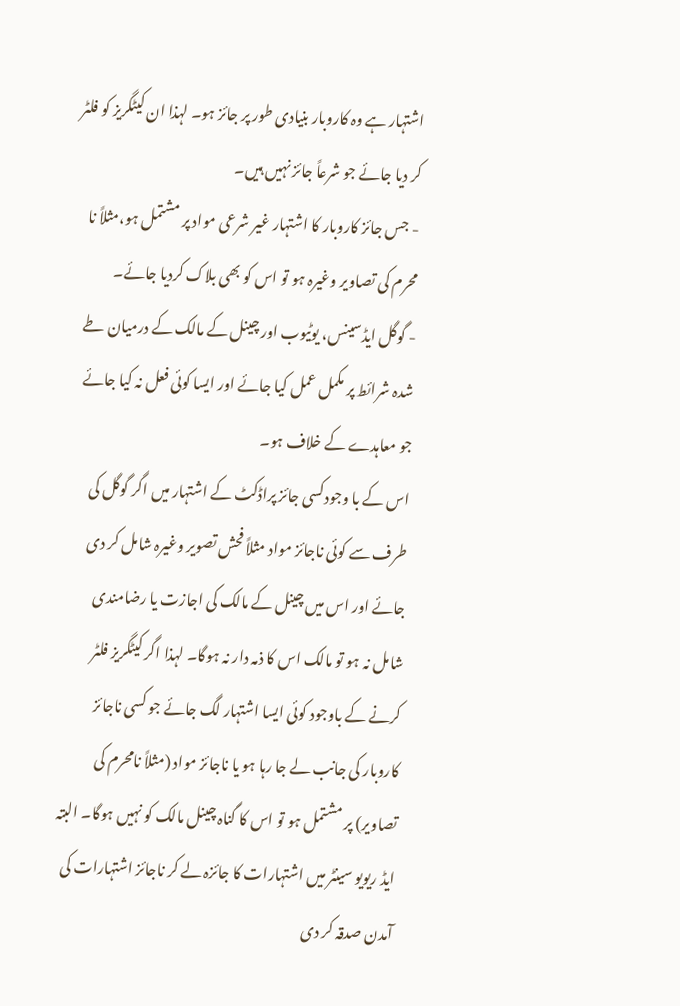اشتہار ہے وہ کاروبار بنیادی طور پر جائز ہو۔ لہذا ان کیٹگریز کو فلٹر کر دیا جائے جو شرعاً جائز نہیں ہیں۔
- جس جائز کاروبار کا اشتہار غیر شرعی مواد پر مشتمل ہو،مثلاً نا محرم کی تصاویر وغیرہ ہو تو اس کو بھی بلاک کردیا جائے۔
- گوگل ایڈسینس، یوٹیوب اور چینل کے مالک کے درمیان طے شدہ شرائط پر مکمل عمل کیا جائے اور ایسا کوئی فعل نہ کیا جائے جو معاہدے کے خلاف ہو۔
اس کے با وجودکسی جائز پراڈکٹ کے اشتہار میں اگر گوگل کی طرف سے کوئی ناجائز مواد مثلاً فحش تصویر وغیرہ شامل کر دی جائے اور اس میں چینل کے مالک کی اجازت یا رضامندی شامل نہ ہو تو مالک اس کا ذمہ دار نہ ہوگا۔ لہذا اگر کیٹگریز فلٹر کرنے کے باوجود کوئی ایسا اشتہار لگ جائے جو کسی ناجائز کاروبار کی جانب لے جا رہا ہو یا ناجائز مواد (مثلاً نامحرم کی تصاویر) پر مشتمل ہو تو اس کا گناہ چینل مالک کو نہیں ہوگا۔ البتہ ایڈ ریویو سینٹر میں اشتہارات کا جائزہ لے کر ناجائز اشتہارات کی آمدن صدقہ کر دی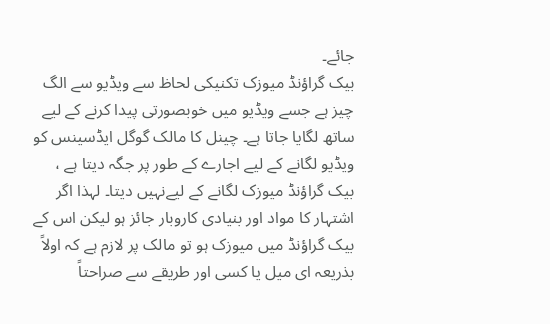جائے۔
بیک گراؤنڈ میوزک تکنیکی لحاظ سے ویڈیو سے الگ چیز ہے جسے ویڈیو میں خوبصورتی پیدا کرنے کے لیے ساتھ لگایا جاتا ہے۔ چینل کا مالک گوگل ایڈسینس کو ویڈیو لگانے کے لیے اجارے کے طور پر جگہ دیتا ہے ، بیک گراؤنڈ میوزک لگانے کے لیےنہیں دیتا۔ لہذا اگر اشتہار کا مواد اور بنیادی کاروبار جائز ہو لیکن اس کے بیک گراؤنڈ میں میوزک ہو تو مالک پر لازم ہے کہ اولاً بذریعہ ای میل یا کسی اور طریقے سے صراحتاً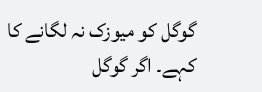گوگل کو میوزک نہ لگانے کا کہے۔ اگر گوگل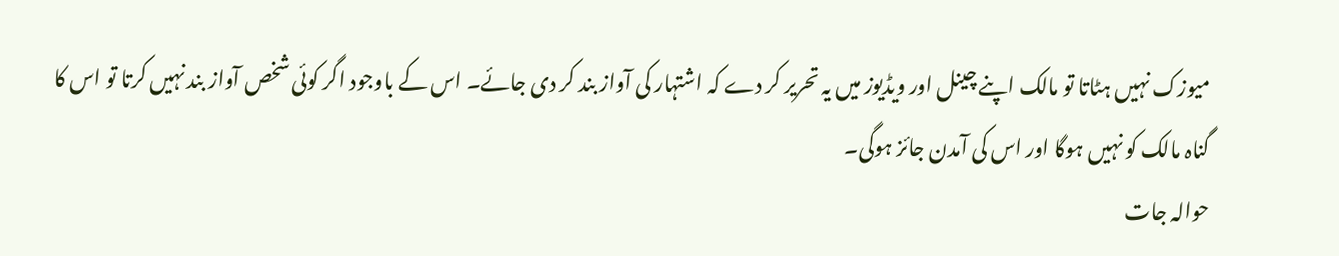میوزک نہیں ہٹاتا تو مالک اپنے چینل اور ویڈیوز میں یہ تحریر کر دے کہ اشتہار کی آواز بند کر دی جائے۔ اس کے باوجود اگر کوئی شخص آواز بند نہیں کرتا تو اس کا گناہ مالک کو نہیں ہوگا اور اس کی آمدن جائز ہوگی۔
حوالہ جات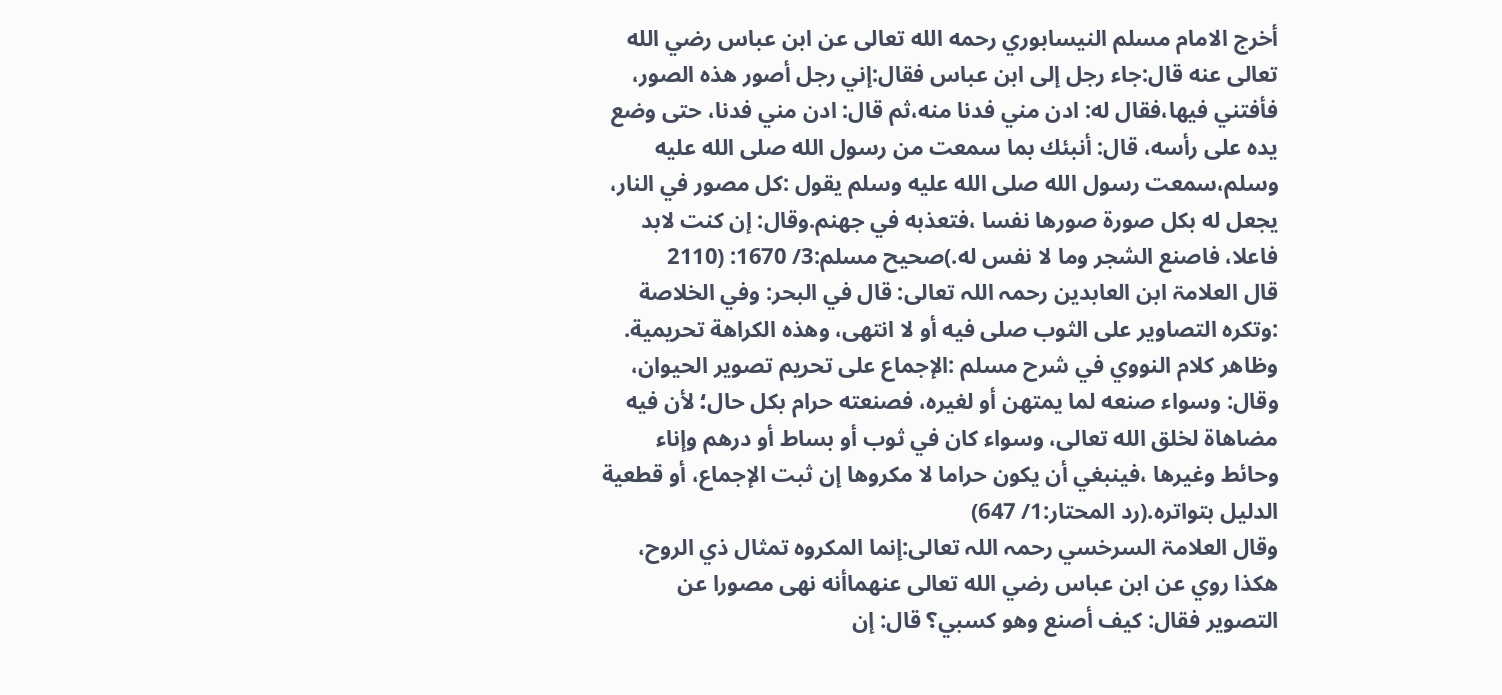أخرج الامام مسلم النيسابوري رحمه الله تعالى عن ابن عباس رضي الله تعالى عنه قال:جاء رجل إلى ابن عباس فقال:إني رجل أصور هذه الصور، فأفتني فيها،فقال له: ادن مني فدنا منه،ثم قال: ادن مني فدنا، حتى وضع يده على رأسه، قال: أنبئك بما سمعت من رسول الله صلى الله عليه وسلم،سمعت رسول الله صلى الله عليه وسلم يقول :كل مصور في النار، يجعل له بكل صورة صورها نفسا ،فتعذبه في جهنم.وقال: إن كنت لابد فاعلا، فاصنع الشجر وما لا نفس له.)صحيح مسلم:3/ 1670: (2110
قال العلامۃ ابن العابدین رحمہ اللہ تعالی: قال في البحر: وفي الخلاصة :وتكره التصاوير على الثوب صلى فيه أو لا انتهى، وهذه الكراهة تحريمية. وظاهر كلام النووي في شرح مسلم :الإجماع على تحريم تصوير الحيوان، وقال: وسواء صنعه لما يمتهن أو لغيره، فصنعته حرام بكل حال؛ لأن فيه مضاهاة لخلق الله تعالى، وسواء كان في ثوب أو بساط أو درهم وإناء وحائط وغيرها ،فينبغي أن يكون حراما لا مكروها إن ثبت الإجماع، أو قطعية الدليل بتواتره.(رد المحتار:1/ 647)
وقال العلامۃ السرخسي رحمہ اللہ تعالی:إنما المكروه تمثال ذي الروح، هكذا روي عن ابن عباس رضي الله تعالى عنهماأنه نهى مصورا عن التصوير فقال: كيف أصنع وهو كسبي؟ قال: إن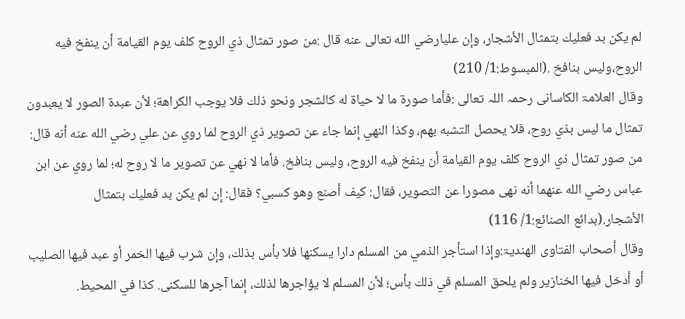لم يكن بد فعليك بتمثال الأشجار، وإن عليارضي الله تعالى عنه قال :من صور تمثال ذي الروح كلف يوم القيامة أن ينفخ فيه الروح،وليس بنافخ .(المبسوط:1/ 210)
وقال العلامۃ الکاسانی رحمہ اللہ تعالی :فأما صورة ما لا حياة له كالشجر ونحو ذلك فلا يوجب الكراهة؛ لأن عبدة الصور لا يعبدون تمثال ما ليس بذي روح، فلا يحصل التشبه بهم، وكذا النهي إنما جاء عن تصوير ذي الروح لما روي عن علي رضي الله عنه أنه قال: من صور تمثال ذي الروح كلف يوم القيامة أن ينفخ فيه الروح، وليس بنافخ. فأما لا نهي عن تصوير ما لا روح له؛ لما روي عن ابن عباس رضي الله عنهما أنه نهى مصورا عن التصوير، فقال: كيف أصنع وهو كسبي؟ فقال: إن لم يكن بد فعليك بتمثال الأشجار.(بدائع الصنائع:1/ 116)
وقال أصحاب الفتاوی الھندیۃ:وإذا استأجر الذمي من المسلم دارا يسكنها فلا بأس بذلك، وإن شرب فيها الخمر أو عبد فيها الصليب أو أدخل فيها الخنازير ولم يلحق المسلم في ذلك بأس؛ لأن المسلم لا يؤاجرها لذلك، إنما آجرها للسكنى. كذا في المحيط.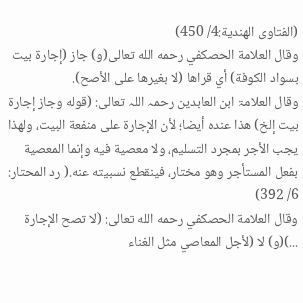(الفتاوى الهندية:4/ 450)
وقال العلامة الحصكفي رحمه الله تعالى(و) جاز (إجارة بيت بسواد الكوفة) أي قراها (لا بغيرها على الأصح).
وقال العلامۃ ابن العابدین رحمہ اللہ تعالی: (قوله وجاز إجارة بيت إلخ) هذا عنده أيضا؛ لأن الإجارة على منفعة البيت، ولهذا يجب الأجر بمجرد التسليم، ولا معصية فيه وإنما المعصية بفعل المستأجر وهو مختار، فينقطع نسبيته عنه.( رد المحتار: 6/ 392)
وقال العلامة الحصكفي رحمه الله تعالى: (لا تصح الإجارة ...)(و) لا (لأجل المعاصي مثل الغناء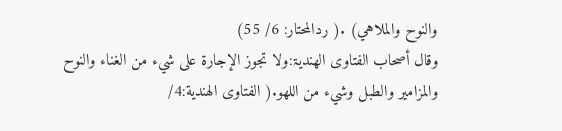والنوح والملاهي) .( ردالمحتار: 6/ 55)
وقال أصحاب الفتاوی الھندیۃ:ولا تجوز الإجارة على شيء من الغناء والنوح والمزامير والطبل وشيء من اللهو.( الفتاوى الهندية:4/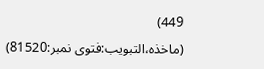449)
(ماخذہ،التبویب:فتوی نمبر:81520)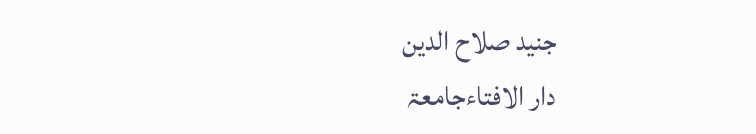جنید صلاح الدین
دار الافتاءجامعۃ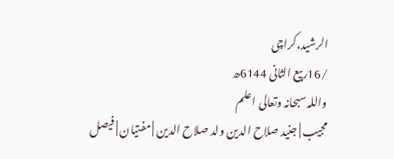الرشید،کراچی
/16ربیع الثانی 6144ھ
واللہ سبحانہ وتعالی اعلم
مجیب | جنید صلاح الدین ولد صلاح الدین | مفتیان | فیصل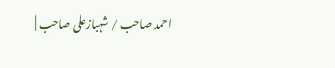احمد صاحب / شہبازعلی صاحب |